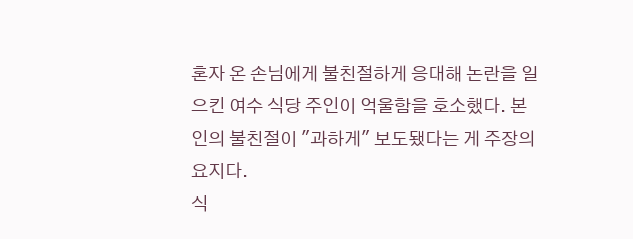혼자 온 손님에게 불친절하게 응대해 논란을 일으킨 여수 식당 주인이 억울함을 호소했다. 본인의 불친절이 "과하게" 보도됐다는 게 주장의 요지다.
식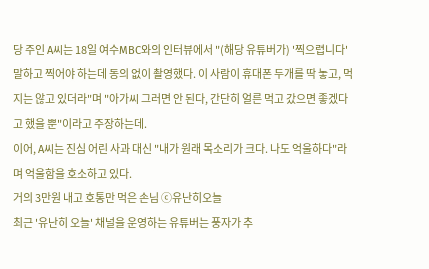당 주인 A씨는 18일 여수MBC와의 인터뷰에서 "(해당 유튜버가) '찍으렵니다' 말하고 찍어야 하는데 동의 없이 촬영했다. 이 사람이 휴대폰 두개를 딱 놓고, 먹지는 않고 있더라"며 "아가씨 그러면 안 된다, 간단히 얼른 먹고 갔으면 좋겠다고 했을 뿐"이라고 주장하는데.
이어, A씨는 진심 어린 사과 대신 "내가 원래 목소리가 크다. 나도 억울하다"라며 억울함을 호소하고 있다.
거의 3만원 내고 호통만 먹은 손님 ⓒ유난히오늘
최근 '유난히 오늘' 채널을 운영하는 유튜버는 풍자가 추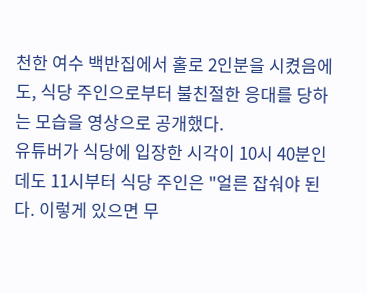천한 여수 백반집에서 홀로 2인분을 시켰음에도, 식당 주인으로부터 불친절한 응대를 당하는 모습을 영상으로 공개했다.
유튜버가 식당에 입장한 시각이 10시 40분인데도 11시부터 식당 주인은 "얼른 잡숴야 된다. 이렇게 있으면 무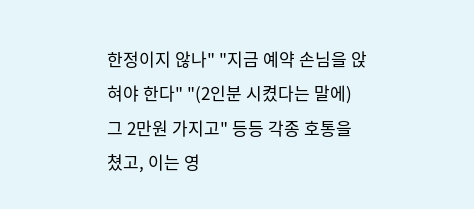한정이지 않나" "지금 예약 손님을 앉혀야 한다" "(2인분 시켰다는 말에) 그 2만원 가지고" 등등 각종 호통을 쳤고, 이는 영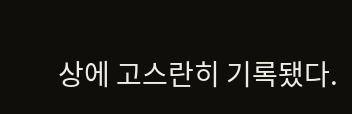상에 고스란히 기록됐다.